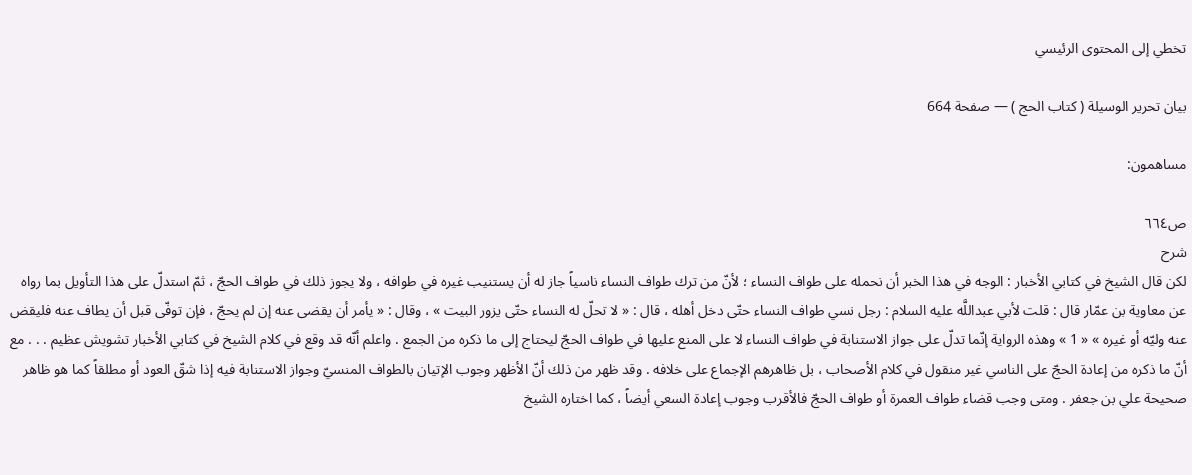تخطي إلى المحتوى الرئيسي

بيان تحرير الوسيلة ( كتاب الحج ) — صفحة 664

مساهمون:

ص٦٦٤
شرح
لكن قال الشيخ في كتابي الأخبار : الوجه في هذا الخبر أن نحمله على طواف النساء ؛ لأنّ من ترك طواف النساء ناسياً جاز له أن يستنيب غيره في طوافه ، ولا يجوز ذلك في طواف الحجّ ، ثمّ استدلّ على هذا التأويل بما رواه عن معاوية بن عمّار قال : قلت لأبي عبداللَّه عليه السلام : رجل نسي طواف النساء حتّى دخل أهله ، قال : « لا تحلّ له النساء حتّى يزور البيت » ، وقال : « يأمر أن يقضى عنه إن لم يحجّ ، فإن توفّى قبل أن يطاف عنه فليقض عنه وليّه أو غيره » « 1 » وهذه الرواية إنّما تدلّ على جواز الاستنابة في طواف النساء لا على المنع عليها في طواف الحجّ ليحتاج إلى ما ذكره من الجمع . واعلم أنّه قد وقع في كلام الشيخ في كتابي الأخبار تشويش عظيم . . . مع أنّ ما ذكره من إعادة الحجّ على الناسي غير منقول في كلام الأصحاب ، بل ظاهرهم الإجماع على خلافه . وقد ظهر من ذلك أنّ الأظهر وجوب الإتيان بالطواف المنسيّ وجواز الاستنابة فيه إذا شقّ العود أو مطلقاً كما هو ظاهر صحيحة علي بن جعفر . ومتى وجب قضاء طواف العمرة أو طواف الحجّ فالأقرب وجوب إعادة السعي أيضاً ، كما اختاره الشيخ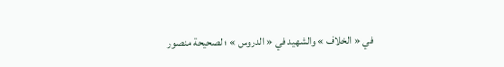في « الخلاف » والشهيد في « الدروس » ؛ لصحيحة منصور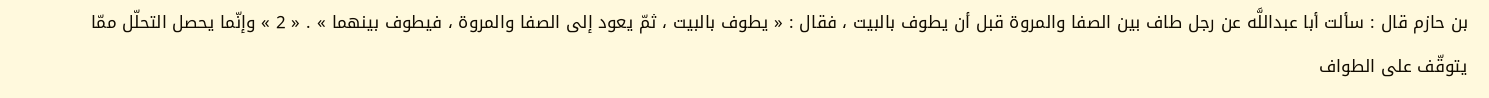بن حازم قال : سألت أبا عبداللَّه عن رجل طاف بين الصفا والمروة قبل أن يطوف بالبيت ، فقال : « يطوف بالبيت ، ثمّ يعود إلى الصفا والمروة ، فيطوف بينهما » . « 2 » وإنّما يحصل التحلّل ممّا يتوقّف على الطواف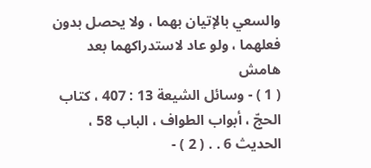والسعي بالإتيان بهما ، ولا يحصل بدون فعلهما ، ولو عاد لاستدراكهما بعد
هامش
( 1 ) - وسائل الشيعة 13 : 407 ، كتاب الحجّ ، أبواب الطواف ، الباب 58 ، الحديث 6 . . ( 2 ) -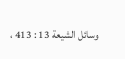وسائل الشيعة 13 : 413 ،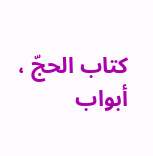كتاب الحجّ ، أبواب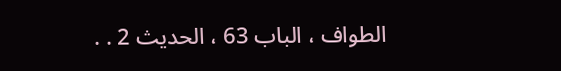الطواف ، الباب 63 ، الحديث 2 . .